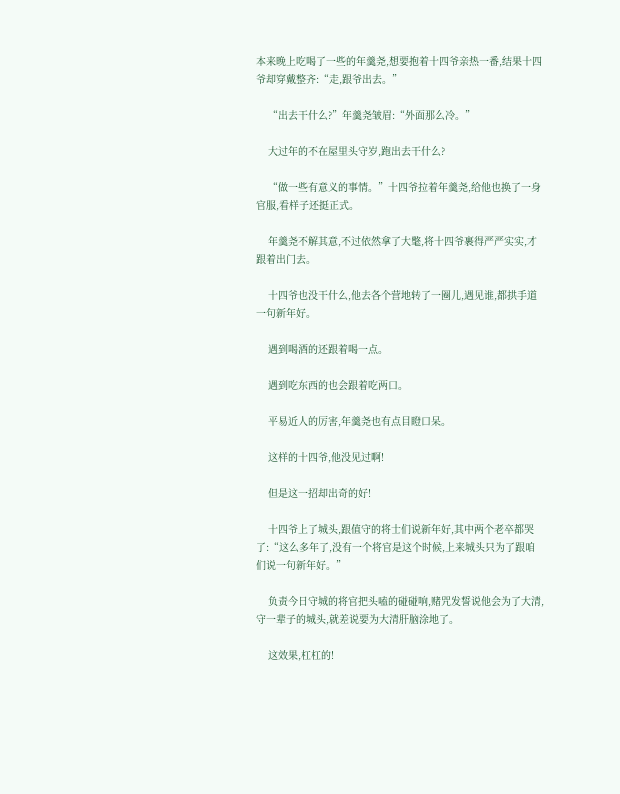本来晚上吃喝了一些的年羹尧,想要抱着十四爷亲热一番,结果十四爷却穿戴整齐:“走,跟爷出去。”

    “出去干什么?”年羹尧皱眉:“外面那么冷。”

    大过年的不在屋里头守岁,跑出去干什么?

    “做一些有意义的事情。”十四爷拉着年羹尧,给他也换了一身官服,看样子还挺正式。

    年羹尧不解其意,不过依然拿了大氅,将十四爷裹得严严实实,才跟着出门去。

    十四爷也没干什么,他去各个营地转了一圈儿,遇见谁,都拱手道一句新年好。

    遇到喝酒的还跟着喝一点。

    遇到吃东西的也会跟着吃两口。

    平易近人的厉害,年羹尧也有点目瞪口呆。

    这样的十四爷,他没见过啊!

    但是这一招却出奇的好!

    十四爷上了城头,跟值守的将士们说新年好,其中两个老卒都哭了:“这么多年了,没有一个将官是这个时候,上来城头只为了跟咱们说一句新年好。”

    负责今日守城的将官把头嗑的碰碰响,赌咒发誓说他会为了大清,守一辈子的城头,就差说要为大清肝脑涂地了。

    这效果,杠杠的!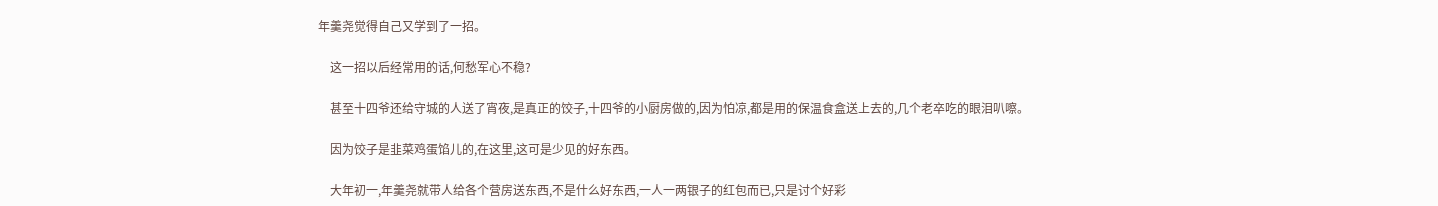年羹尧觉得自己又学到了一招。

    这一招以后经常用的话,何愁军心不稳?

    甚至十四爷还给守城的人送了宵夜,是真正的饺子,十四爷的小厨房做的,因为怕凉,都是用的保温食盒送上去的,几个老卒吃的眼泪叭嚓。

    因为饺子是韭菜鸡蛋馅儿的,在这里,这可是少见的好东西。

    大年初一,年羹尧就带人给各个营房送东西,不是什么好东西,一人一两银子的红包而已,只是讨个好彩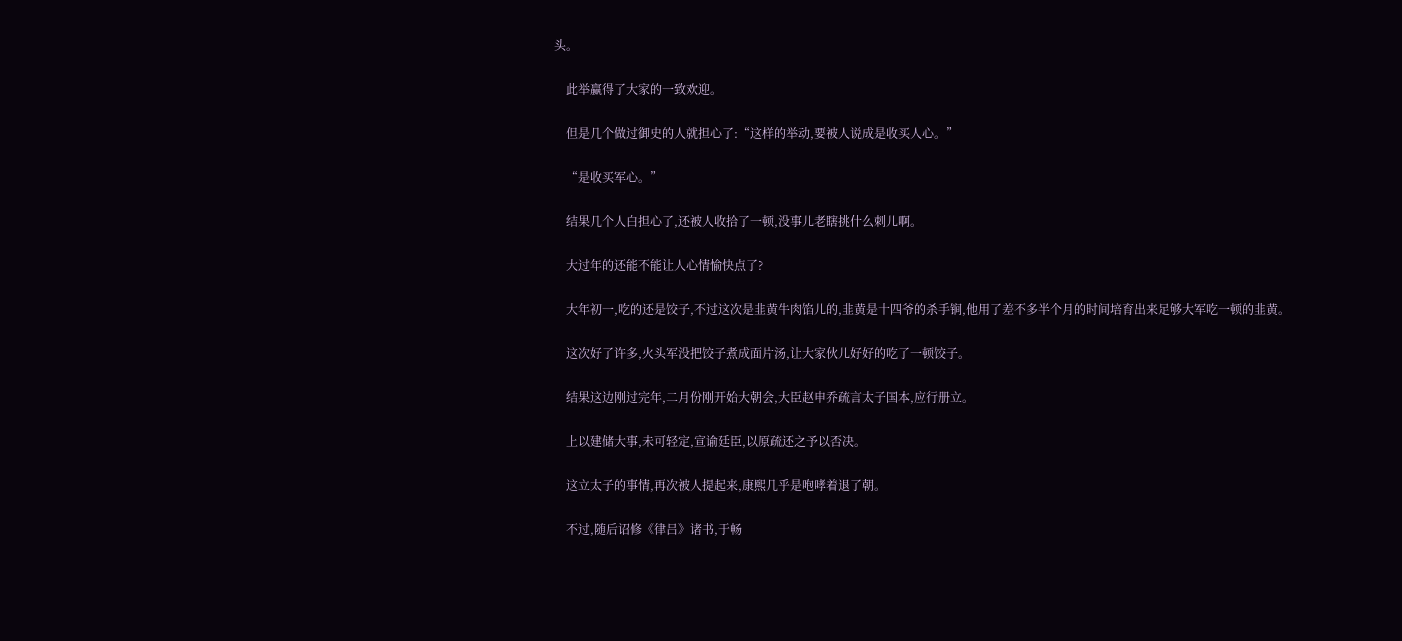头。

    此举赢得了大家的一致欢迎。

    但是几个做过御史的人就担心了:“这样的举动,要被人说成是收买人心。”

    “是收买军心。”

    结果几个人白担心了,还被人收拾了一顿,没事儿老瞎挑什么刺儿啊。

    大过年的还能不能让人心情愉快点了?

    大年初一,吃的还是饺子,不过这次是韭黄牛肉馅儿的,韭黄是十四爷的杀手锏,他用了差不多半个月的时间培育出来足够大军吃一顿的韭黄。

    这次好了许多,火头军没把饺子煮成面片汤,让大家伙儿好好的吃了一顿饺子。

    结果这边刚过完年,二月份刚开始大朝会,大臣赵申乔疏言太子国本,应行册立。

    上以建储大事,未可轻定,宣谕廷臣,以原疏还之予以否决。

    这立太子的事情,再次被人提起来,康熙几乎是咆哮着退了朝。

    不过,随后诏修《律吕》诸书,于畅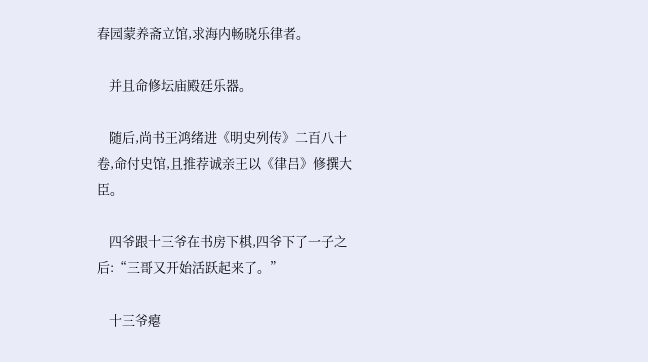春园蒙养斋立馆,求海内畅晓乐律者。

    并且命修坛庙殿廷乐器。

    随后,尚书王鸿绪进《明史列传》二百八十卷,命付史馆,且推荐诚亲王以《律吕》修撰大臣。

    四爷跟十三爷在书房下棋,四爷下了一子之后:“三哥又开始活跃起来了。”

    十三爷瘪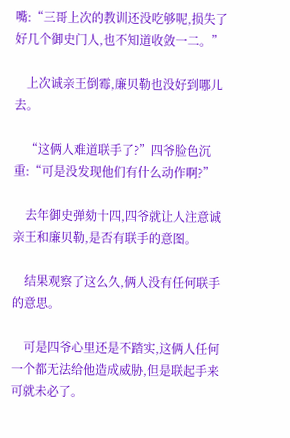嘴:“三哥上次的教训还没吃够呢,损失了好几个御史门人,也不知道收敛一二。”

    上次诚亲王倒霉,廉贝勒也没好到哪儿去。

    “这俩人难道联手了?”四爷脸色沉重:“可是没发现他们有什么动作啊?”

    去年御史弹劾十四,四爷就让人注意诚亲王和廉贝勒,是否有联手的意图。

    结果观察了这么久,俩人没有任何联手的意思。

    可是四爷心里还是不踏实,这俩人任何一个都无法给他造成威胁,但是联起手来可就未必了。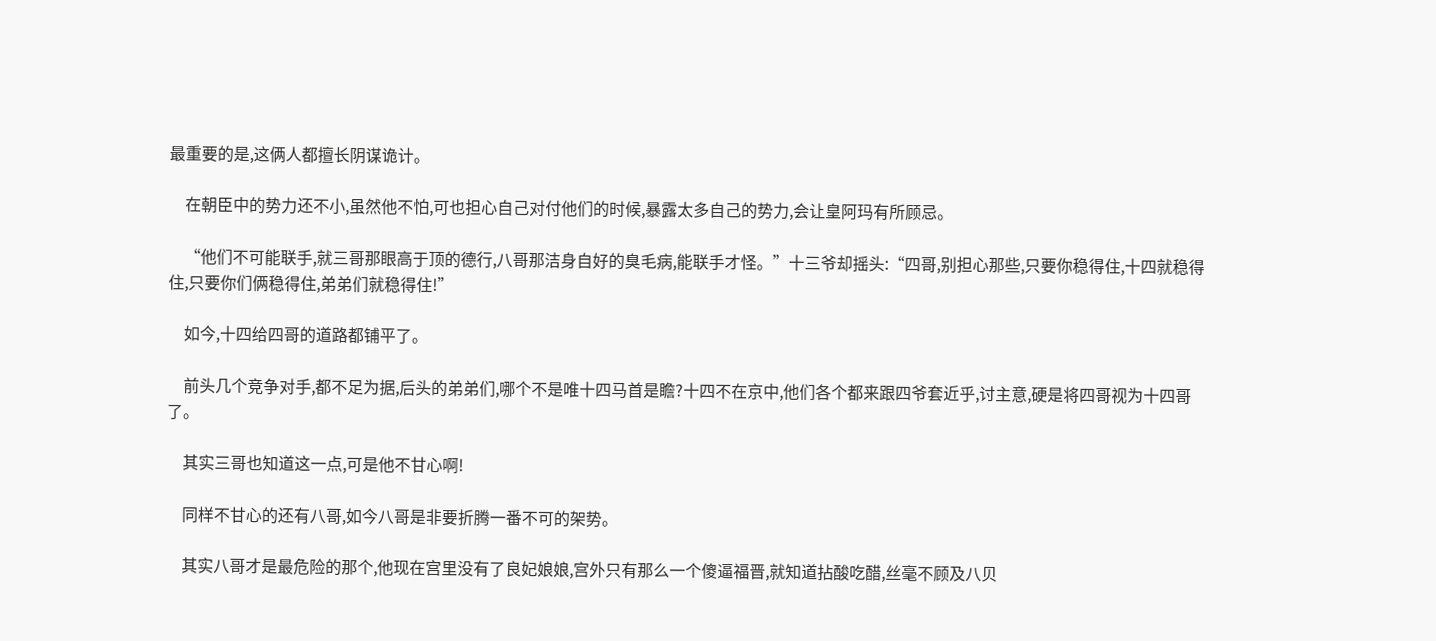最重要的是,这俩人都擅长阴谋诡计。

    在朝臣中的势力还不小,虽然他不怕,可也担心自己对付他们的时候,暴露太多自己的势力,会让皇阿玛有所顾忌。

    “他们不可能联手,就三哥那眼高于顶的德行,八哥那洁身自好的臭毛病,能联手才怪。”十三爷却摇头:“四哥,别担心那些,只要你稳得住,十四就稳得住,只要你们俩稳得住,弟弟们就稳得住!”

    如今,十四给四哥的道路都铺平了。

    前头几个竞争对手,都不足为据,后头的弟弟们,哪个不是唯十四马首是瞻?十四不在京中,他们各个都来跟四爷套近乎,讨主意,硬是将四哥视为十四哥了。

    其实三哥也知道这一点,可是他不甘心啊!

    同样不甘心的还有八哥,如今八哥是非要折腾一番不可的架势。

    其实八哥才是最危险的那个,他现在宫里没有了良妃娘娘,宫外只有那么一个傻逼福晋,就知道拈酸吃醋,丝毫不顾及八贝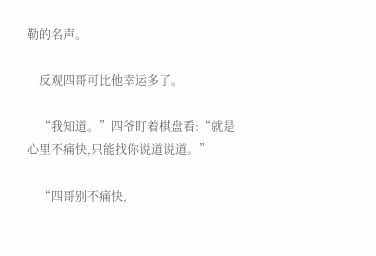勒的名声。

    反观四哥可比他幸运多了。

    “我知道。”四爷盯着棋盘看:“就是心里不痛快,只能找你说道说道。”

    “四哥别不痛快,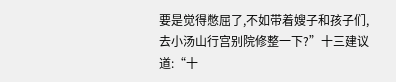要是觉得憋屈了,不如带着嫂子和孩子们,去小汤山行宫别院修整一下?”十三建议道:“十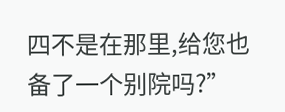四不是在那里,给您也备了一个别院吗?”